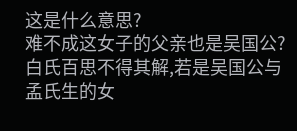这是什么意思?
难不成这女子的父亲也是吴国公?
白氏百思不得其解,若是吴国公与孟氏生的女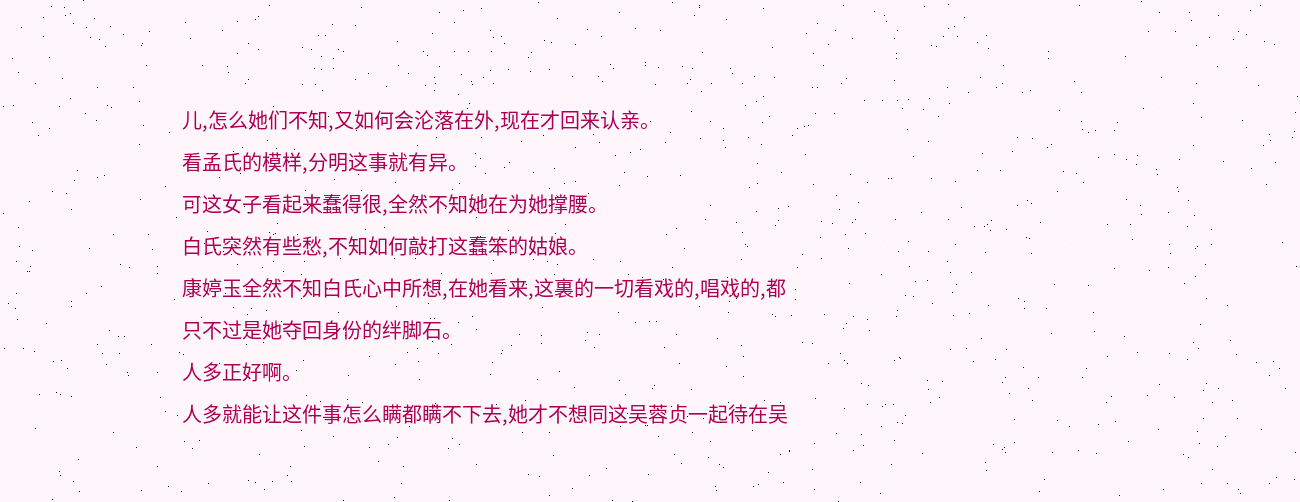儿,怎么她们不知,又如何会沦落在外,现在才回来认亲。
看孟氏的模样,分明这事就有异。
可这女子看起来蠢得很,全然不知她在为她撑腰。
白氏突然有些愁,不知如何敲打这蠢笨的姑娘。
康婷玉全然不知白氏心中所想,在她看来,这裏的一切看戏的,唱戏的,都只不过是她夺回身份的绊脚石。
人多正好啊。
人多就能让这件事怎么瞒都瞒不下去,她才不想同这吴蓉贞一起待在吴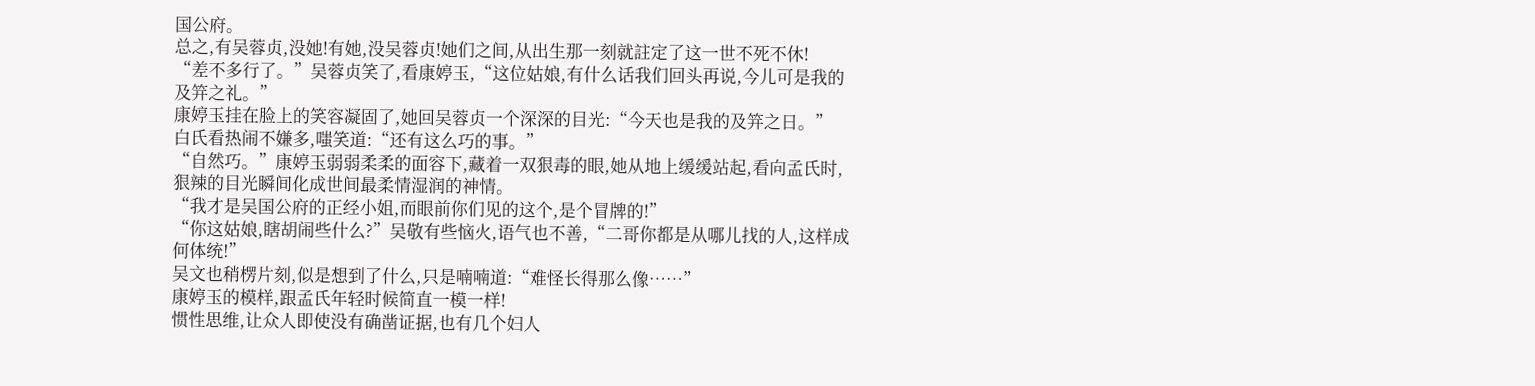国公府。
总之,有吴蓉贞,没她!有她,没吴蓉贞!她们之间,从出生那一刻就註定了这一世不死不休!
“差不多行了。”吴蓉贞笑了,看康婷玉,“这位姑娘,有什么话我们回头再说,今儿可是我的及笄之礼。”
康婷玉挂在脸上的笑容凝固了,她回吴蓉贞一个深深的目光:“今天也是我的及笄之日。”
白氏看热闹不嫌多,嗤笑道:“还有这么巧的事。”
“自然巧。”康婷玉弱弱柔柔的面容下,藏着一双狠毒的眼,她从地上缓缓站起,看向孟氏时,狠辣的目光瞬间化成世间最柔情湿润的神情。
“我才是吴国公府的正经小姐,而眼前你们见的这个,是个冒牌的!”
“你这姑娘,瞎胡闹些什么?”吴敬有些恼火,语气也不善,“二哥你都是从哪儿找的人,这样成何体统!”
吴文也稍楞片刻,似是想到了什么,只是喃喃道:“难怪长得那么像……”
康婷玉的模样,跟孟氏年轻时候简直一模一样!
惯性思维,让众人即使没有确凿证据,也有几个妇人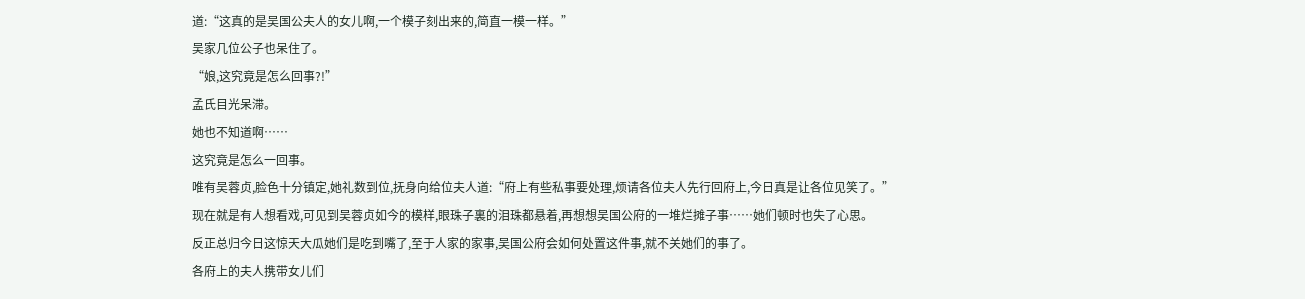道:“这真的是吴国公夫人的女儿啊,一个模子刻出来的,简直一模一样。”
吴家几位公子也呆住了。
“娘,这究竟是怎么回事?!”
孟氏目光呆滞。
她也不知道啊……
这究竟是怎么一回事。
唯有吴蓉贞,脸色十分镇定,她礼数到位,抚身向给位夫人道:“府上有些私事要处理,烦请各位夫人先行回府上,今日真是让各位见笑了。”
现在就是有人想看戏,可见到吴蓉贞如今的模样,眼珠子裏的泪珠都悬着,再想想吴国公府的一堆烂摊子事……她们顿时也失了心思。
反正总归今日这惊天大瓜她们是吃到嘴了,至于人家的家事,吴国公府会如何处置这件事,就不关她们的事了。
各府上的夫人携带女儿们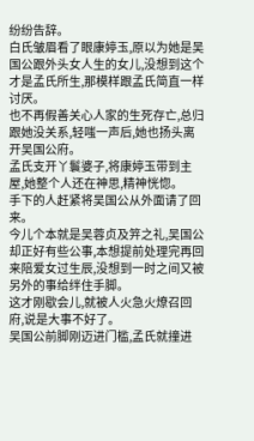纷纷告辞。
白氏皱眉看了眼康婷玉,原以为她是吴国公跟外头女人生的女儿,没想到这个才是孟氏所生,那模样跟孟氏简直一样讨厌。
也不再假善关心人家的生死存亡,总归跟她没关系,轻嗤一声后,她也扬头离开吴国公府。
孟氏支开丫鬟婆子,将康婷玉带到主屋,她整个人还在神思,精神恍惚。
手下的人赶紧将吴国公从外面请了回来。
今儿个本就是吴蓉贞及笄之礼,吴国公却正好有些公事,本想提前处理完再回来陪爱女过生辰,没想到一时之间又被另外的事给绊住手脚。
这才刚歇会儿,就被人火急火燎召回府,说是大事不好了。
吴国公前脚刚迈进门槛,孟氏就撞进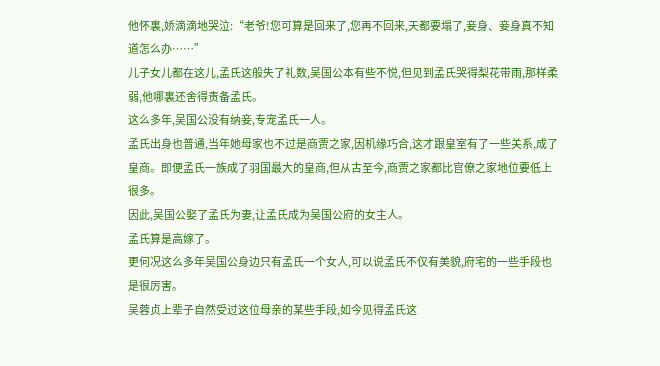他怀裏,娇滴滴地哭泣:“老爷!您可算是回来了,您再不回来,天都要塌了,妾身、妾身真不知道怎么办……”
儿子女儿都在这儿,孟氏这般失了礼数,吴国公本有些不悦,但见到孟氏哭得梨花带雨,那样柔弱,他哪裏还舍得责备孟氏。
这么多年,吴国公没有纳妾,专宠孟氏一人。
孟氏出身也普通,当年她母家也不过是商贾之家,因机缘巧合,这才跟皇室有了一些关系,成了皇商。即便孟氏一族成了羽国最大的皇商,但从古至今,商贾之家都比官僚之家地位要低上很多。
因此,吴国公娶了孟氏为妻,让孟氏成为吴国公府的女主人。
孟氏算是高嫁了。
更何况这么多年吴国公身边只有孟氏一个女人,可以说孟氏不仅有美貌,府宅的一些手段也是很厉害。
吴蓉贞上辈子自然受过这位母亲的某些手段,如今见得孟氏这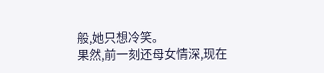般,她只想冷笑。
果然,前一刻还母女情深,现在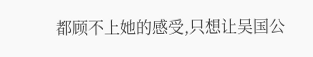都顾不上她的感受,只想让吴国公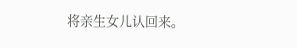将亲生女儿认回来。